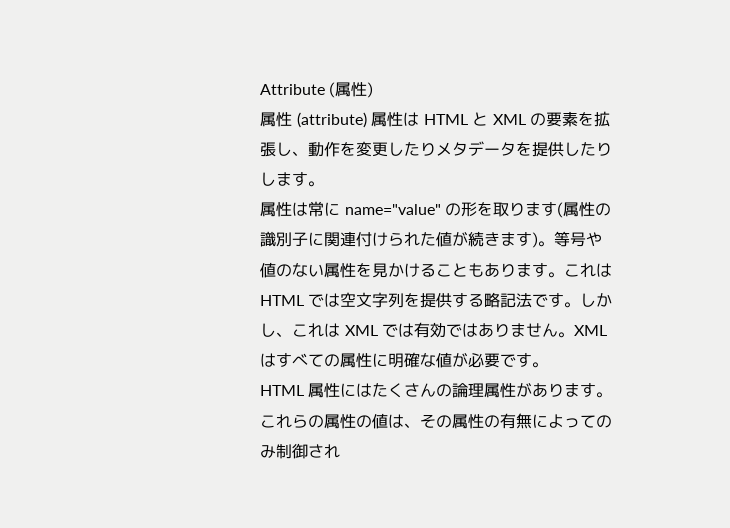Attribute (属性)
属性 (attribute) 属性は HTML と XML の要素を拡張し、動作を変更したりメタデータを提供したりします。
属性は常に name="value" の形を取ります(属性の識別子に関連付けられた値が続きます)。等号や値のない属性を見かけることもあります。これは HTML では空文字列を提供する略記法です。しかし、これは XML では有効ではありません。XML はすべての属性に明確な値が必要です。
HTML 属性にはたくさんの論理属性があります。これらの属性の値は、その属性の有無によってのみ制御され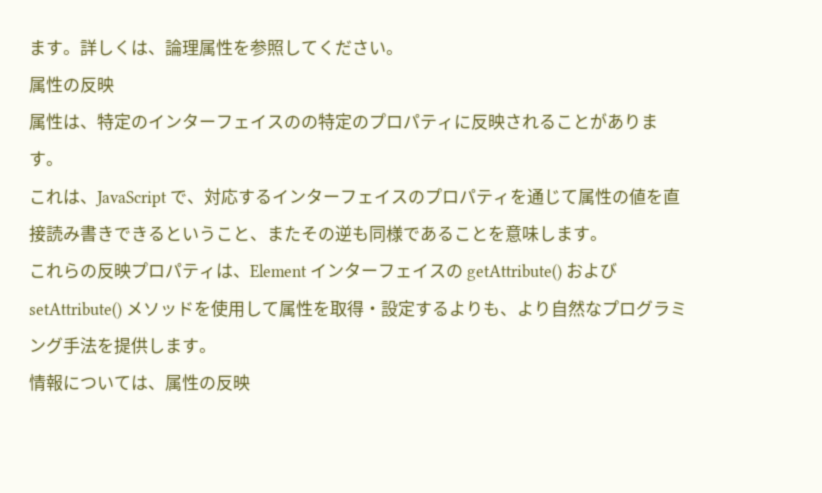ます。詳しくは、論理属性を参照してください。
属性の反映
属性は、特定のインターフェイスのの特定のプロパティに反映されることがあります。
これは、JavaScript で、対応するインターフェイスのプロパティを通じて属性の値を直接読み書きできるということ、またその逆も同様であることを意味します。
これらの反映プロパティは、Element インターフェイスの getAttribute() および setAttribute() メソッドを使用して属性を取得・設定するよりも、より自然なプログラミング手法を提供します。
情報については、属性の反映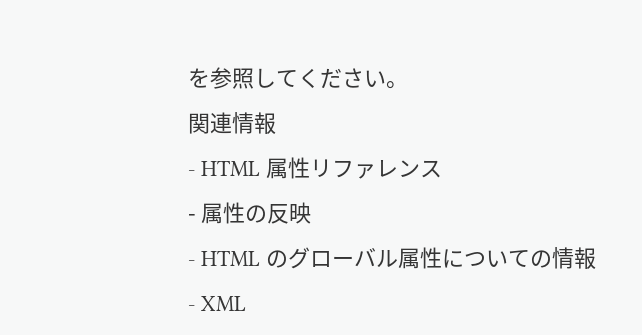を参照してください。
関連情報
- HTML 属性リファレンス
- 属性の反映
- HTML のグローバル属性についての情報
- XML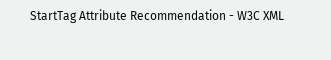StartTag Attribute Recommendation - W3C XML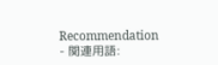Recommendation
- 関連用語: